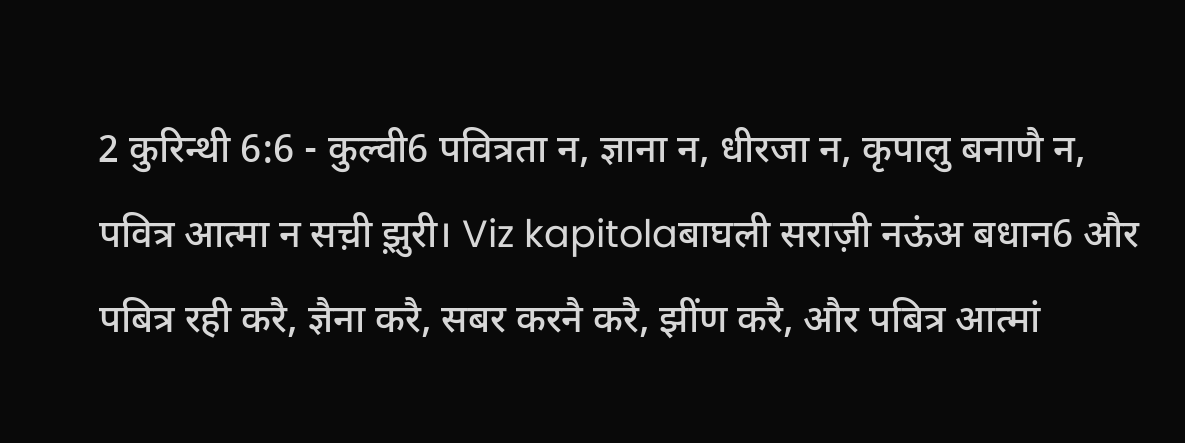2 कुरिन्थी 6:6 - कुल्वी6 पवित्रता न, ज्ञाना न, धीरजा न, कृपालु बनाणै न, पवित्र आत्मा न सच़ी झ़ुरी। Viz kapitolaबाघली सराज़ी नऊंअ बधान6 और पबित्र रही करै, ज्ञैना करै, सबर करनै करै, झींण करै, और पबित्र आत्मां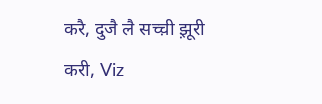करै, दुजै लै सच्च़ी झ़ूरी करी, Viz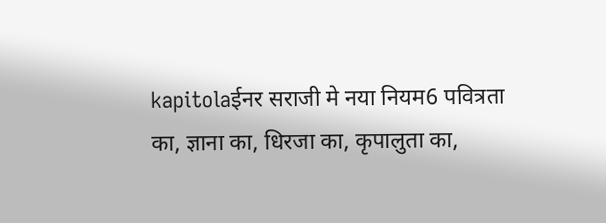kapitolaईनर सराजी मे नया नियम6 पवित्रता का, ज्ञाना का, धिरजा का, कृपालुता का,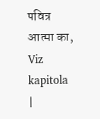पवित्र आत्मा का, Viz kapitola |